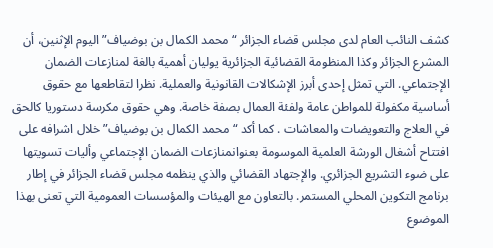كشف النائب العام لدى مجلس قضاء الجزائر “محمد الكمال بن بوضياف” اليوم الإثنين، أن المشرع الجزائر وكذا المنظومة القضائية الجزائرية يوليان أهمية بالغة لمنازعات الضمان الإجتماعي. التي تمثل إحدى أبرز الإشكالات القانونية والعملية. نظرا لتقاطعها مع حقوق أساسية مكفولة للمواطن عامة ولفئة العمال بصفة خاصة. وهي حقوق مكرسة دستوريا كالحق في العلاج والتعويضات والمعاشات . كما أكد “محمد الكمال بن بوضياف” خلال اشرافه على افتتاح أشغال الورشة العلمية الموسومة بعنوانمنازعات الضمان الإجتماعي وأليات تسويتها على ضوء التشريع الجزائري. والإجتهاد القضائي والذي ينظمه مجلس قضاء الجزائر في إطار برنامج التكوين المحلي المستمر. بالتعاون مع الهيئات والمؤسسات العمومية التي تعنى بهذا الموضوع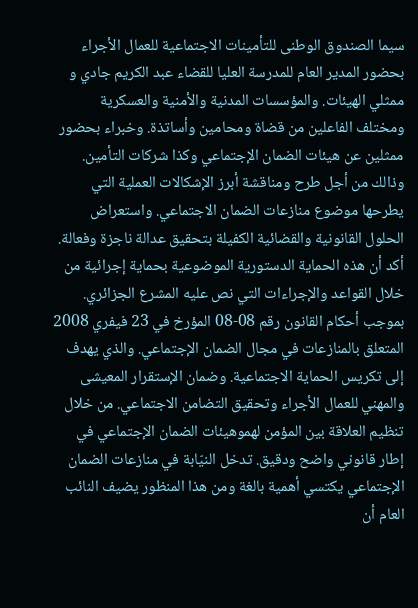سيما الصندوق الوطنى للتأمينات الاجتماعية للعمال الأجراء بحضور المدير العام للمدرسة العليا للقضاء عبد الكريم جادي و ممثلي الهيئات. والمؤسسات المدنية والأمنية والعسكرية ومختلف الفاعلين من قضاة ومحامين وأساتذة. وخبراء بحضور ممثلين عن هيئات الضمان الإجتماعي وكذا شركات التأمين. وذالك من أجل طرح ومناقشة أبرز الإشكالات العملية التي يطرحها موضوع منازعات الضمان الاجتماعي. واستعراض الحلول القانونية والقضائية الكفيلة بتحقيق عدالة ناجزة وفعالة. أكد أن هذه الحماية الدستورية الموضوعية بحماية إجرائية من خلال القواعد والإجراءات التي نص عليه المشرع الجزائري. بموجب أحكام القانون رقم 08-08 المؤرخ في 23 فيفري 2008 المتعلق بالمنازعات في مجال الضمان الإجتماعي. والذي يهدف إلى تكريس الحماية الاجتماعية. وضمان الإستقرار المعيشى والمهني للعمال الأجراء وتحقيق التضامن الاجتماعي. من خلال تنظيم العلاقة بين المؤمن لهموهيئات الضمان الإجتماعي في إطار قانوني واضح ودقيق. تدخل النيّابة في منازعات الضمان الإجتماعي يكتسي أهمية بالغة ومن هذا المنظور يضيف النائب العام أن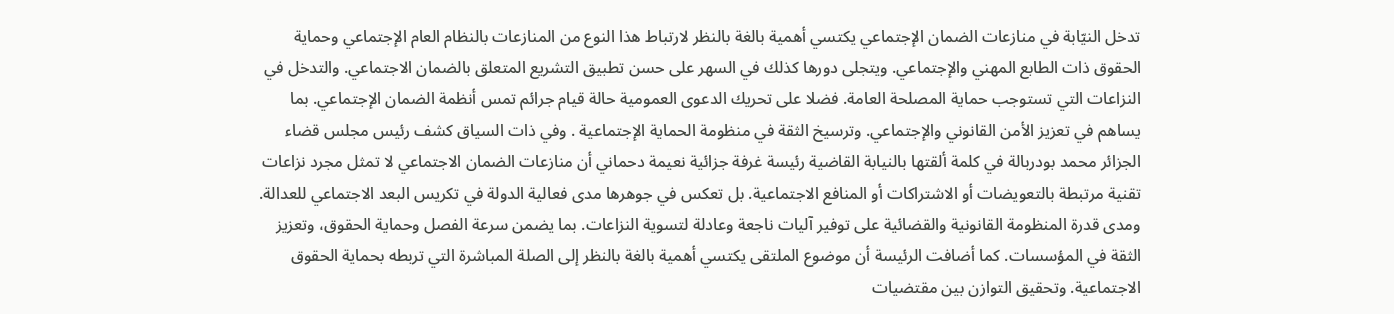تدخل النيّابة في منازعات الضمان الإجتماعي يكتسي أهمية بالغة بالنظر لارتباط هذا النوع من المنازعات بالنظام العام الإجتماعي وحماية الحقوق ذات الطابع المهني والإجتماعي. ويتجلى دورها كذلك في السهر على حسن تطبيق التشريع المتعلق بالضمان الاجتماعي. والتدخل في النزاعات التي تستوجب حماية المصلحة العامة. فضلا على تحريك الدعوى العمومية حالة قيام جرائم تمس أنظمة الضمان الإجتماعي. بما يساهم في تعزيز الأمن القانوني والإجتماعي. وترسيخ الثقة في منظومة الحماية الإجتماعية . وفي ذات السياق كشف رئيس مجلس قضاء الجزائر محمد بودربالة في كلمة ألقتها بالنيابة القاضية رئيسة غرفة جزائية نعيمة دحماني أن منازعات الضمان الاجتماعي لا تمثل مجرد نزاعات تقنية مرتبطة بالتعويضات أو الاشتراكات أو المنافع الاجتماعية. بل تعكس في جوهرها مدى فعالية الدولة في تكريس البعد الاجتماعي للعدالة. ومدى قدرة المنظومة القانونية والقضائية على توفير آليات ناجعة وعادلة لتسوية النزاعات. بما يضمن سرعة الفصل وحماية الحقوق، وتعزيز الثقة في المؤسسات. كما أضافت الرئيسة أن موضوع الملتقى يكتسي أهمية بالغة بالنظر إلى الصلة المباشرة التي تربطه بحماية الحقوق الاجتماعية. وتحقيق التوازن بين مقتضيات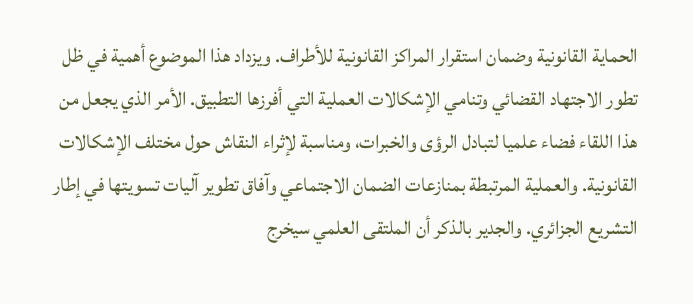الحماية القانونية وضمان استقرار المراكز القانونية للأطراف. ويزداد هذا الموضوع أهمية في ظل تطور الاجتهاد القضائي وتنامي الإشكالات العملية التي أفرزها التطبيق. الأمر الذي يجعل من هذا اللقاء فضاء علميا لتبادل الرؤى والخبرات، ومناسبة لإثراء النقاش حول مختلف الإشكالات القانونية. والعملية المرتبطة بمنازعات الضمان الاجتماعي وآفاق تطوير آليات تسويتها في إطار التشريع الجزائري. والجدير بالذكر أن الملتقى العلمي سيخرج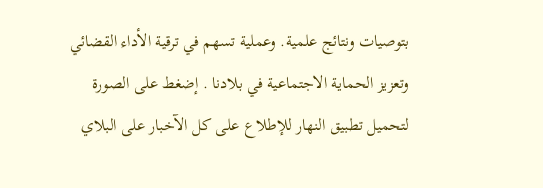بتوصيات ونتائج علمية. وعملية تسهم في ترقية الأداء القضائي وتعزيز الحماية الاجتماعية في بلادنا . إضغط على الصورة لتحميل تطبيق النهار للإطلاع على كل الآخبار على البلاي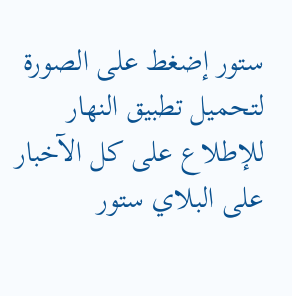ستور إضغط على الصورة لتحميل تطبيق النهار للإطلاع على كل الآخبار على البلاي ستور